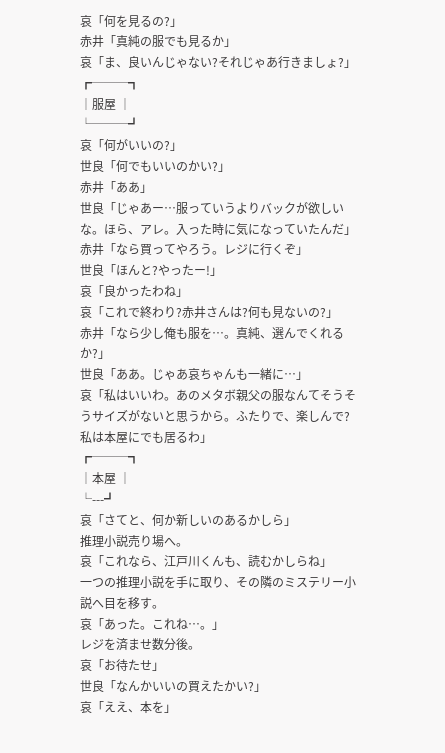哀「何を見るの?」
赤井「真純の服でも見るか」
哀「ま、良いんじゃない?それじゃあ行きましょ?」
┏───┓
│服屋 │
└───┛
哀「何がいいの?」
世良「何でもいいのかい?」
赤井「ああ」
世良「じゃあー…服っていうよりバックが欲しいな。ほら、アレ。入った時に気になっていたんだ」
赤井「なら買ってやろう。レジに行くぞ」
世良「ほんと?やったー!」
哀「良かったわね」
哀「これで終わり?赤井さんは?何も見ないの?」
赤井「なら少し俺も服を…。真純、選んでくれるか?」
世良「ああ。じゃあ哀ちゃんも一緒に…」
哀「私はいいわ。あのメタボ親父の服なんてそうそうサイズがないと思うから。ふたりで、楽しんで?私は本屋にでも居るわ」
┏───┓
│本屋 │
└---┛
哀「さてと、何か新しいのあるかしら」
推理小説売り場へ。
哀「これなら、江戸川くんも、読むかしらね」
一つの推理小説を手に取り、その隣のミステリー小説へ目を移す。
哀「あった。これね…。」
レジを済ませ数分後。
哀「お待たせ」
世良「なんかいいの買えたかい?」
哀「ええ、本を」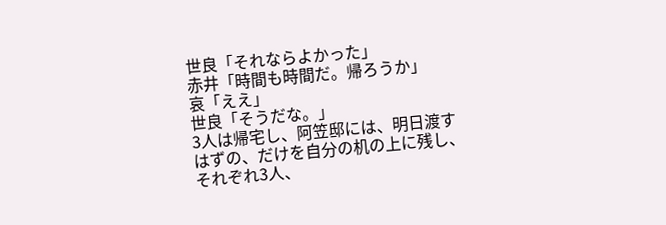世良「それならよかった」
赤井「時間も時間だ。帰ろうか」
哀「ええ」
世良「そうだな。」
3人は帰宅し、阿笠邸には、明日渡すはずの、だけを自分の机の上に残し、それぞれ3人、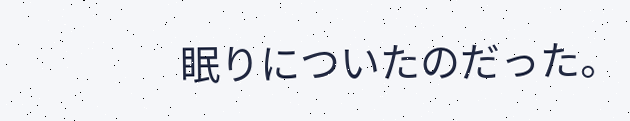眠りについたのだった。